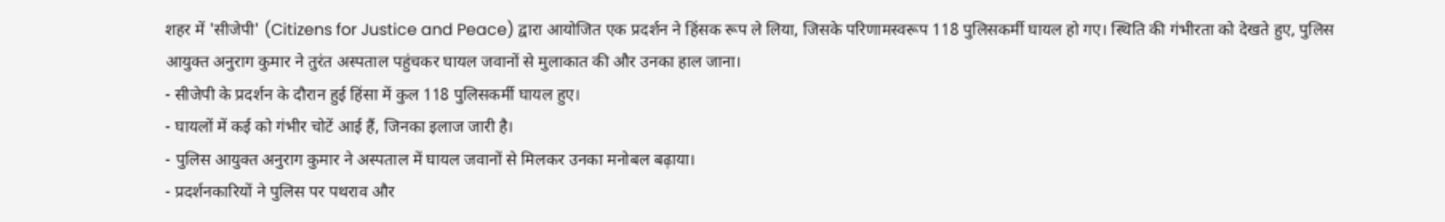शहर में 'सीजेपी' (Citizens for Justice and Peace) द्वारा आयोजित एक प्रदर्शन ने हिंसक रूप ले लिया, जिसके परिणामस्वरूप 118 पुलिसकर्मी घायल हो गए। स्थिति की गंभीरता को देखते हुए, पुलिस आयुक्त अनुराग कुमार ने तुरंत अस्पताल पहुंचकर घायल जवानों से मुलाकात की और उनका हाल जाना।
- सीजेपी के प्रदर्शन के दौरान हुई हिंसा में कुल 118 पुलिसकर्मी घायल हुए।
- घायलों में कई को गंभीर चोटें आई हैं, जिनका इलाज जारी है।
- पुलिस आयुक्त अनुराग कुमार ने अस्पताल में घायल जवानों से मिलकर उनका मनोबल बढ़ाया।
- प्रदर्शनकारियों ने पुलिस पर पथराव और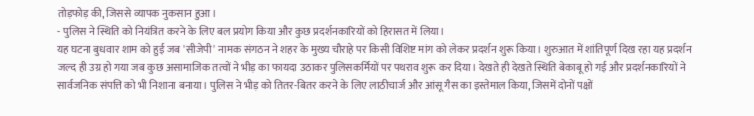तोड़फोड़ की, जिससे व्यापक नुकसान हुआ।
- पुलिस ने स्थिति को नियंत्रित करने के लिए बल प्रयोग किया और कुछ प्रदर्शनकारियों को हिरासत में लिया।
यह घटना बुधवार शाम को हुई जब 'सीजेपी' नामक संगठन ने शहर के मुख्य चौराहे पर किसी विशिष्ट मांग को लेकर प्रदर्शन शुरू किया। शुरुआत में शांतिपूर्ण दिख रहा यह प्रदर्शन जल्द ही उग्र हो गया जब कुछ असामाजिक तत्वों ने भीड़ का फायदा उठाकर पुलिसकर्मियों पर पथराव शुरू कर दिया। देखते ही देखते स्थिति बेकाबू हो गई और प्रदर्शनकारियों ने सार्वजनिक संपत्ति को भी निशाना बनाया। पुलिस ने भीड़ को तितर-बितर करने के लिए लाठीचार्ज और आंसू गैस का इस्तेमाल किया, जिसमें दोनों पक्षों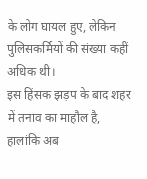के लोग घायल हुए, लेकिन पुलिसकर्मियों की संख्या कहीं अधिक थी।
इस हिंसक झड़प के बाद शहर में तनाव का माहौल है, हालांकि अब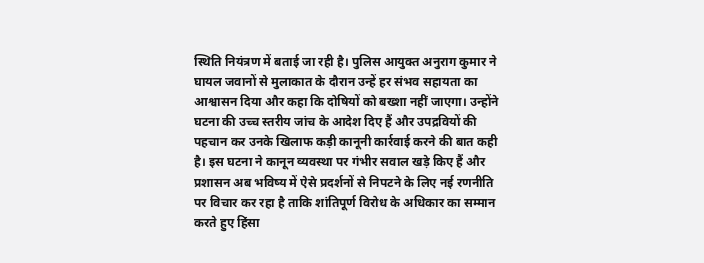स्थिति नियंत्रण में बताई जा रही है। पुलिस आयुक्त अनुराग कुमार ने घायल जवानों से मुलाकात के दौरान उन्हें हर संभव सहायता का आश्वासन दिया और कहा कि दोषियों को बख्शा नहीं जाएगा। उन्होंने घटना की उच्च स्तरीय जांच के आदेश दिए हैं और उपद्रवियों की पहचान कर उनके खिलाफ कड़ी कानूनी कार्रवाई करने की बात कही है। इस घटना ने कानून व्यवस्था पर गंभीर सवाल खड़े किए हैं और प्रशासन अब भविष्य में ऐसे प्रदर्शनों से निपटने के लिए नई रणनीति पर विचार कर रहा है ताकि शांतिपूर्ण विरोध के अधिकार का सम्मान करते हुए हिंसा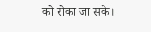को रोका जा सके।